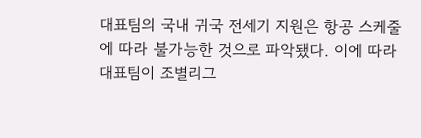대표팀의 국내 귀국 전세기 지원은 항공 스케줄에 따라 불가능한 것으로 파악됐다. 이에 따라 대표팀이 조별리그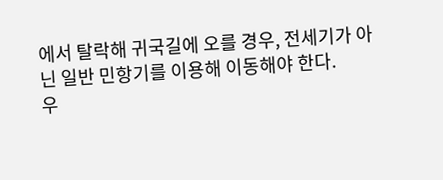에서 탈락해 귀국길에 오를 경우, 전세기가 아닌 일반 민항기를 이용해 이동해야 한다.
우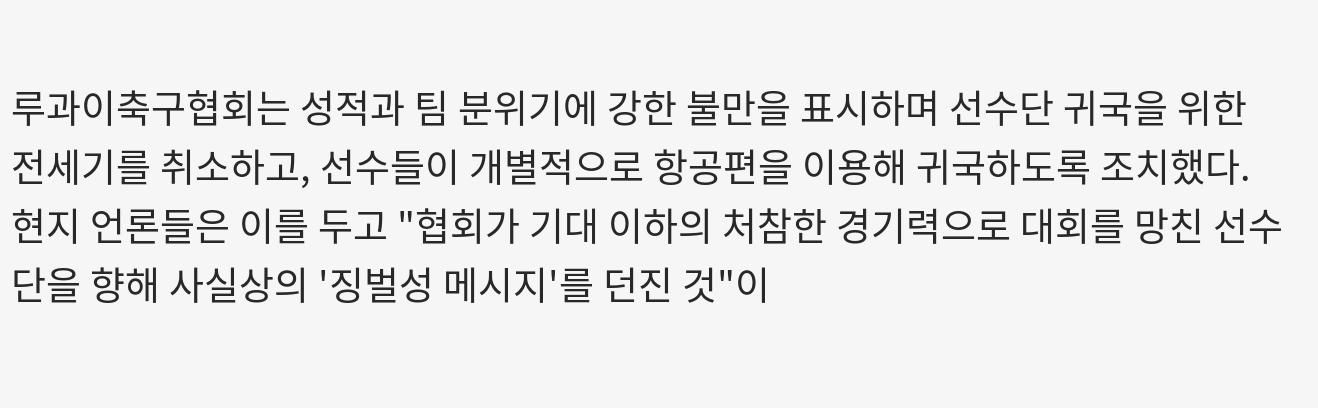루과이축구협회는 성적과 팀 분위기에 강한 불만을 표시하며 선수단 귀국을 위한 전세기를 취소하고, 선수들이 개별적으로 항공편을 이용해 귀국하도록 조치했다.
현지 언론들은 이를 두고 "협회가 기대 이하의 처참한 경기력으로 대회를 망친 선수단을 향해 사실상의 '징벌성 메시지'를 던진 것"이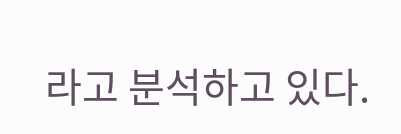라고 분석하고 있다.